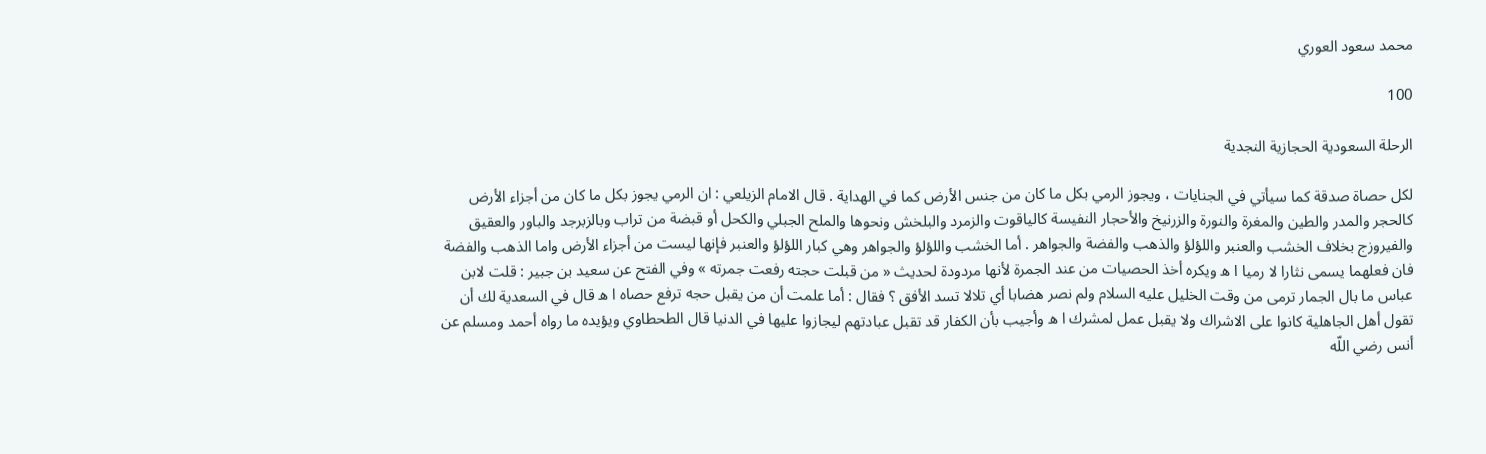محمد سعود العوري

100

الرحلة السعودية الحجازية النجدية

لكل حصاة صدقة كما سيأتي في الجنايات ، ويجوز الرمي بكل ما كان من جنس الأرض كما في الهداية . قال الامام الزيلعي : ان الرمي يجوز بكل ما كان من أجزاء الأرض كالحجر والمدر والطين والمغرة والنورة والزرنيخ والأحجار النفيسة كالياقوت والزمرد والبلخش ونحوها والملح الجبلي والكحل أو قبضة من تراب وبالزبرجد والباور والعقيق والفيروزج بخلاف الخشب والعنبر واللؤلؤ والذهب والفضة والجواهر . أما الخشب واللؤلؤ والجواهر وهي كبار اللؤلؤ والعنبر فإنها ليست من أجزاء الأرض واما الذهب والفضة فان فعلهما يسمى نثارا لا رميا ا ه ويكره أخذ الحصيات من عند الجمرة لأنها مردودة لحديث « من قبلت حجته رفعت جمرته » وفي الفتح عن سعيد بن جبير : قلت لابن عباس ما بال الجمار ترمى من وقت الخليل عليه السلام ولم نصر هضابا أي تلالا تسد الأفق ؟ فقال : أما علمت أن من يقبل حجه ترفع حصاه ا ه قال في السعدية لك أن تقول أهل الجاهلية كانوا على الاشراك ولا يقبل عمل لمشرك ا ه وأجيب بأن الكفار قد تقبل عبادتهم ليجازوا عليها في الدنيا قال الطحطاوي ويؤيده ما رواه أحمد ومسلم عن أنس رضي اللّه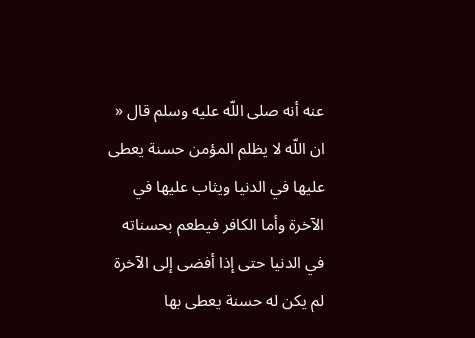عنه أنه صلى اللّه عليه وسلم قال « ان اللّه لا يظلم المؤمن حسنة يعطى عليها في الدنيا ويثاب عليها في الآخرة وأما الكافر فيطعم بحسناته في الدنيا حتى إذا أفضى إلى الآخرة لم يكن له حسنة يعطى بها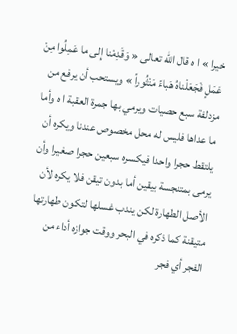خيرا » ا ه قال اللّه تعالى « وَقَدِمْنا إِلى ما عَمِلُوا مِنْ عَمَلٍ فَجَعَلْناهُ هَباءً مَنْثُوراً » ويستحب أن يرفع من مزدلفة سبع حصيات ويرمي بها جمرة العقبة ا ه وأما ما عداها فليس له محل مخصوص عندنا ويكره أن يلتقط حجرا واحدا فيكسره سبعين حجرا صغيرا وأن يرمى بمتنجسة بيقين أما بدون تيقن فلا يكره لأن الأصل الطهارة لكن يندب غسلها لتكون طهارتها متيقنة كما ذكره في البحر ووقت جوازه أداء من الفجر أي فجر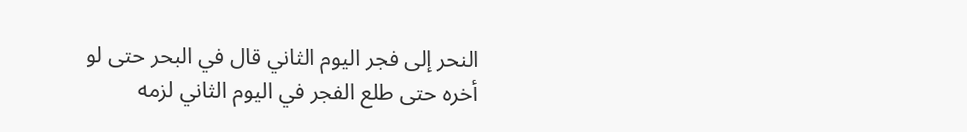النحر إلى فجر اليوم الثاني قال في البحر حتى لو أخره حتى طلع الفجر في اليوم الثاني لزمه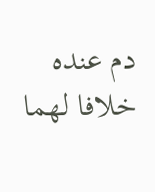دم عنده خلافا لهما